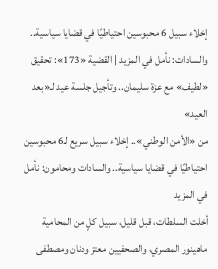إخلاء سبيل 6 محبوسين احتياطيًا في قضايا سياسية.. والسادات: نأمل في المزيد | القضية «173»: تحقيق «لطيف» مع عزة سليمان.. وتأجيل جلسة عيد لـ«بعد العيد»
من «الأمن الوطني».. إخلاء سبيل سريع لـ6 محبوسين احتياطيًا في قضايا سياسية.. والسادات ومحامون: نأمل في المزيد
أخلت السلطات، قبل قليل، سبيل كلٍ من المحامية ماهينور المصري، والصحفيين معتز ودنان ومصطفى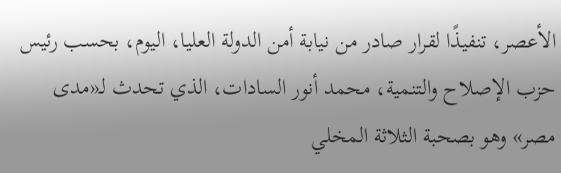الأعصر، تنفيذًا لقرار صادر من نيابة أمن الدولة العليا، اليوم، بحسب رئيس حزب الإصلاح والتنمية، محمد أنور السادات، الذي تحدث لـ«مدى مصر» وهو بصحبة الثلاثة المخلي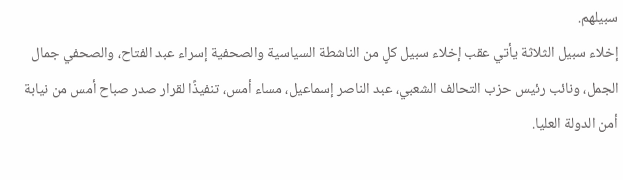سبيلهم.
إخلاء سبيل الثلاثة يأتي عقب إخلاء سبيل كلٍ من الناشطة السياسية والصحفية إسراء عبد الفتاح، والصحفي جمال الجمل، ونائب رئيس حزب التحالف الشعبي، عبد الناصر إسماعيل، مساء أمس، تنفيذًا لقرار صدر صباح أمس من نيابة أمن الدولة العليا.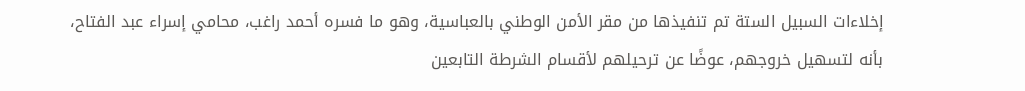إخلاءات السبيل الستة تم تنفيذها من مقر الأمن الوطني بالعباسية، وهو ما فسره أحمد راغب، محامي إسراء عبد الفتاح، بأنه لتسهيل خروجهم، عوضًا عن ترحيلهم لأقسام الشرطة التابعين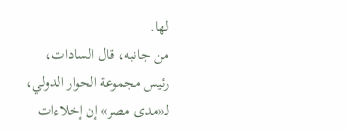لها.
من جانبه، قال السادات، رئيس مجموعة الحوار الدولي، لـ«مدى مصر» إن إخلاءات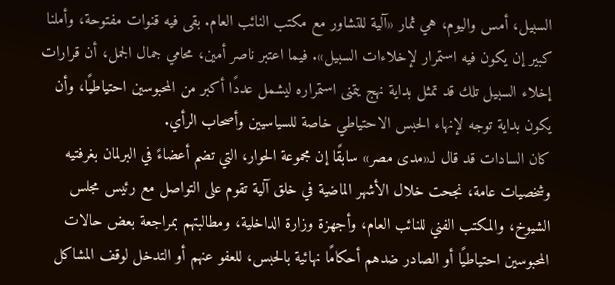السبيل، أمس واليوم، هي ثمار «آلية للتشاور مع مكتب النائب العام. بقى فيه قنوات مفتوحة، وأملنا كبير إن يكون فيه استمرار لإخلاءات السبيل». فيما اعتبر ناصر أمين، محامي جمال الجمل، أن قرارات إخلاء السبيل تلك قد تمثل بداية نهج يتمنى استمراره ليشمل عددًا أكبر من المحبوسين احتياطيًا، وأن يكون بداية توجه لإنهاء الحبس الاحتياطي خاصة للسياسيين وأصحاب الرأي.
كان السادات قد قال لـ«مدى مصر» سابقًا إن مجموعة الحوار، التي تضم أعضاءً في البرلمان بغرفتيه وشخصيات عامة، نجحت خلال الأشهر الماضية في خلق آلية تقوم على التواصل مع رئيس مجلس الشيوخ، والمكتب الفني للنائب العام، وأجهزة وزارة الداخلية، ومطالبتهم بمراجعة بعض حالات المحبوسين احتياطيًا أو الصادر ضدهم أحكامًا نهائية بالحبس، للعفو عنهم أو التدخل لوقف المشاكل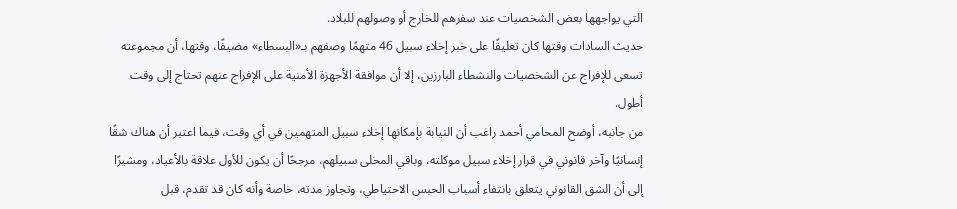التي يواجهها بعض الشخصيات عند سفرهم للخارج أو وصولهم للبلاد.
حديث السادات وقتها كان تعليقًا على خبر إخلاء سبيل 46 متهمًا وصفهم بـ«البسطاء» مضيفًا، وقتها، أن مجموعته تسعى للإفراج عن الشخصيات والنشطاء البارزين، إلا أن موافقة الأجهزة الأمنية على الإفراج عنهم تحتاج إلى وقت أطول.
من جانبه، أوضح المحامي أحمد راغب أن النيابة بإمكانها إخلاء سبيل المتهمين في أي وقت، فيما اعتبر أن هناك شقًا إنسانيًا وآخر قانوني في قرار إخلاء سبيل موكلته، وباقي المخلى سبيلهم، مرجحًا أن يكون للأول علاقة بالأعياد، ومشيرًا إلى أن الشق القانوني يتعلق بانتفاء أسباب الحبس الاحتياطي، وتجاوز مدته، خاصة وأنه كان قد تقدم، قبل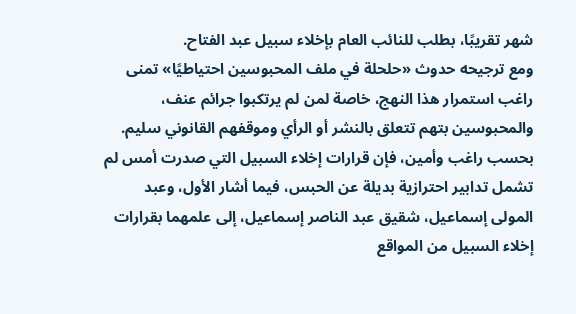شهر تقريبًا، بطلب للنائب العام بإخلاء سبيل عبد الفتاح.
ومع ترجيحه حدوث «حلحلة في ملف المحبوسين احتياطيًا» تمنى راغب استمرار هذا النهج، خاصة لمن لم يرتكبوا جرائم عنف، والمحبوسين بتهم تتعلق بالنشر أو الرأي وموقفهم القانوني سليم.
بحسب راغب وأمين، فإن قرارات إخلاء السبيل التي صدرت أمس لم تشمل تدابير احترازية بديلة عن الحبس، فيما أشار الأول، وعبد المولى إسماعيل، شقيق عبد الناصر إسماعيل، إلى علمهما بقرارات إخلاء السبيل من المواقع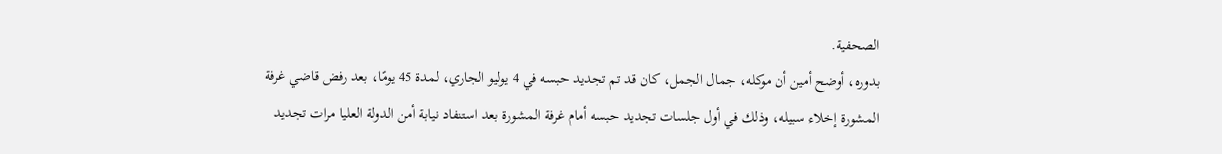الصحفية.
بدوره، أوضح أمين أن موكله، جمال الجمل، كان قد تم تجديد حبسه في 4 يوليو الجاري، لمدة 45 يومًا، بعد رفض قاضي غرفة المشورة إخلاء سبيله، وذلك في أول جلسات تجديد حبسه أمام غرفة المشورة بعد استنفاد نيابة أمن الدولة العليا مرات تجديد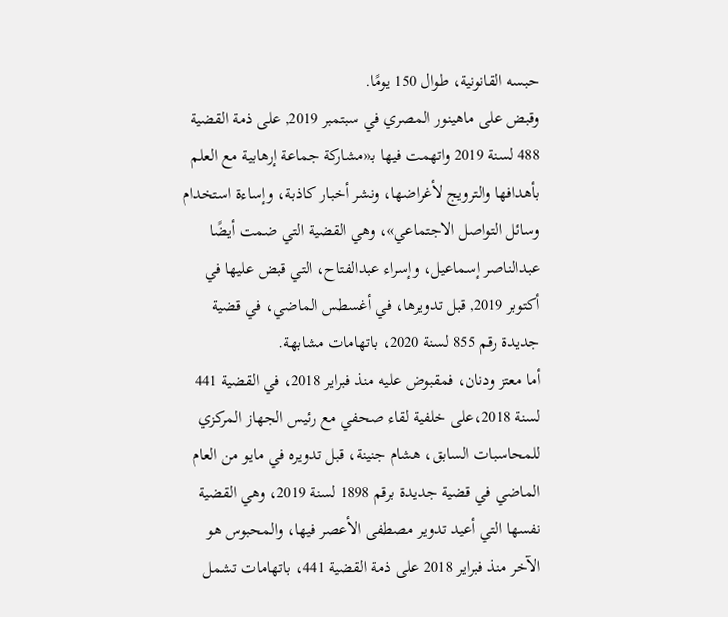حبسه القانونية، طوال 150 يومًا.
وقبض على ماهينور المصري في سبتمبر 2019, على ذمة القضية 488 لسنة 2019 واتهمت فيها بـ«مشاركة جماعة إرهابية مع العلم بأهدافها والترويج لأغراضها، ونشر أخبار كاذبة، وإساءة استخدام وسائل التواصل الاجتماعي»، وهي القضية التي ضمت أيضًا عبدالناصر إسماعيل، وإسراء عبدالفتاح، التي قبض عليها في أكتوبر 2019, قبل تدويرها، في أغسطس الماضي، في قضية جديدة رقم 855 لسنة 2020، باتهامات مشابهة.
أما معتز ودنان، فمقبوض عليه منذ فبراير 2018، في القضية 441 لسنة 2018،على خلفية لقاء صحفي مع رئيس الجهاز المركزي للمحاسبات السابق، هشام جنينة، قبل تدويره في مايو من العام الماضي في قضية جديدة برقم 1898 لسنة 2019، وهي القضية نفسها التي أعيد تدوير مصطفى الأعصر فيها، والمحبوس هو الآخر منذ فبراير 2018 على ذمة القضية 441، باتهامات تشمل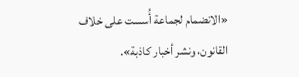«الانضمام لجماعة أُسست على خلاف القانون، ونشر أخبار كاذبة».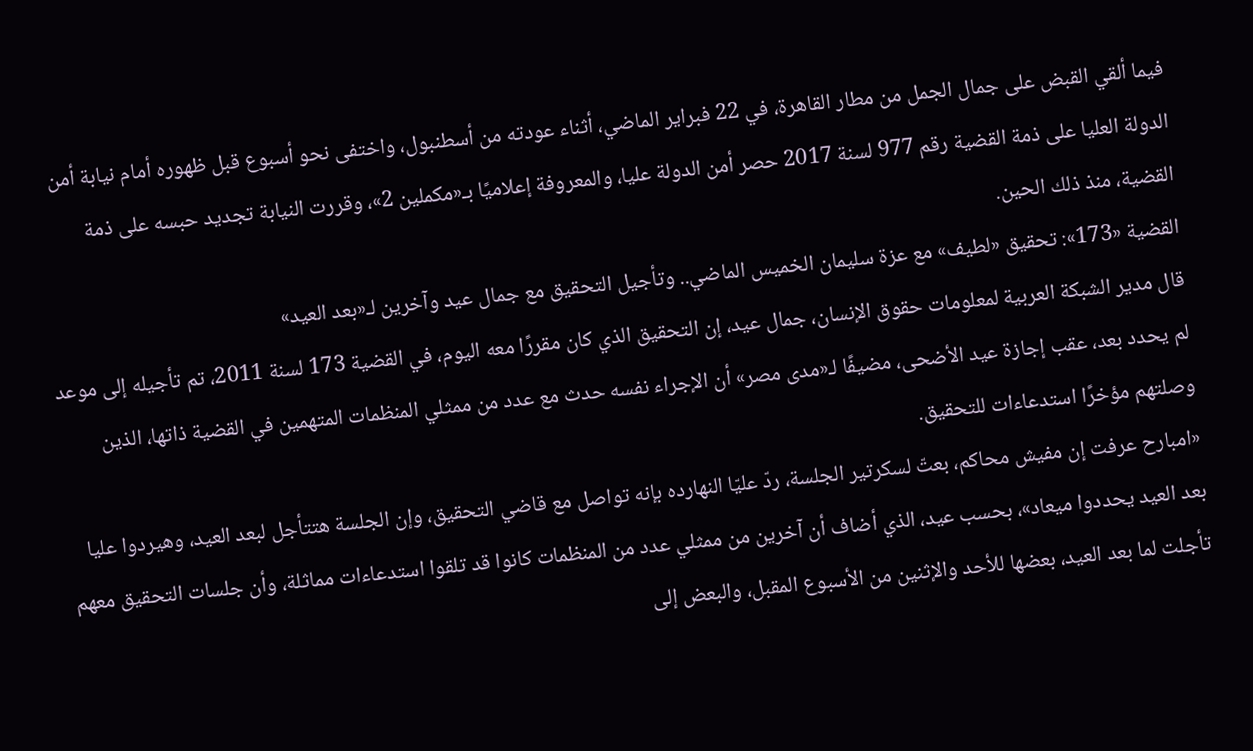فيما ألقي القبض على جمال الجمل من مطار القاهرة، في 22 فبراير الماضي، أثناء عودته من أسطنبول، واختفى نحو أسبوع قبل ظهوره أمام نيابة أمن الدولة العليا على ذمة القضية رقم 977 لسنة 2017 حصر أمن الدولة عليا، والمعروفة إعلاميًا بـ«مكملين 2»، وقررت النيابة تجديد حبسه على ذمة القضية، منذ ذلك الحين.
القضية «173»: تحقيق «لطيف» مع عزة سليمان الخميس الماضي.. وتأجيل التحقيق مع جمال عيد وآخرين لـ«بعد العيد»
قال مدير الشبكة العربية لمعلومات حقوق الإنسان، جمال عيد، إن التحقيق الذي كان مقررًا معه اليوم، في القضية 173 لسنة 2011، تم تأجيله إلى موعد لم يحدد بعد، عقب إجازة عيد الأضحى، مضيفًا لـ«مدى مصر» أن الإجراء نفسه حدث مع عدد من ممثلي المنظمات المتهمين في القضية ذاتها، الذين وصلتهم مؤخرًا استدعاءات للتحقيق.
«امبارح عرفت إن مفيش محاكم، بعتّ لسكرتير الجلسة، ردّ عليّا النهارده بإنه تواصل مع قاضي التحقيق، وإن الجلسة هتتأجل لبعد العيد، وهيردوا عليا بعد العيد يحددوا ميعاد»، بحسب عيد، الذي أضاف أن آخرين من ممثلي عدد من المنظمات كانوا قد تلقوا استدعاءات مماثلة، وأن جلسات التحقيق معهم تأجلت لما بعد العيد، بعضها للأحد والإثنين من الأسبوع المقبل، والبعض إلى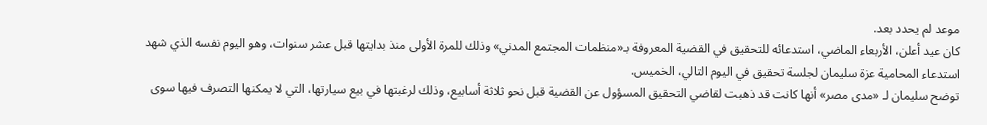موعد لم يحدد بعد.
كان عيد أعلن، الأربعاء الماضي، استدعائه للتحقيق في القضية المعروفة بـ«منظمات المجتمع المدني» وذلك للمرة الأولى منذ بدايتها قبل عشر سنوات، وهو اليوم نفسه الذي شهد استدعاء المحامية عزة سليمان لجلسة تحقيق في اليوم التالي، الخميس.
توضح سليمان لـ «مدى مصر» أنها كانت قد ذهبت لقاضي التحقيق المسؤول عن القضية قبل نحو ثلاثة أسابيع، وذلك لرغبتها في بيع سيارتها، التي لا يمكنها التصرف فيها سوى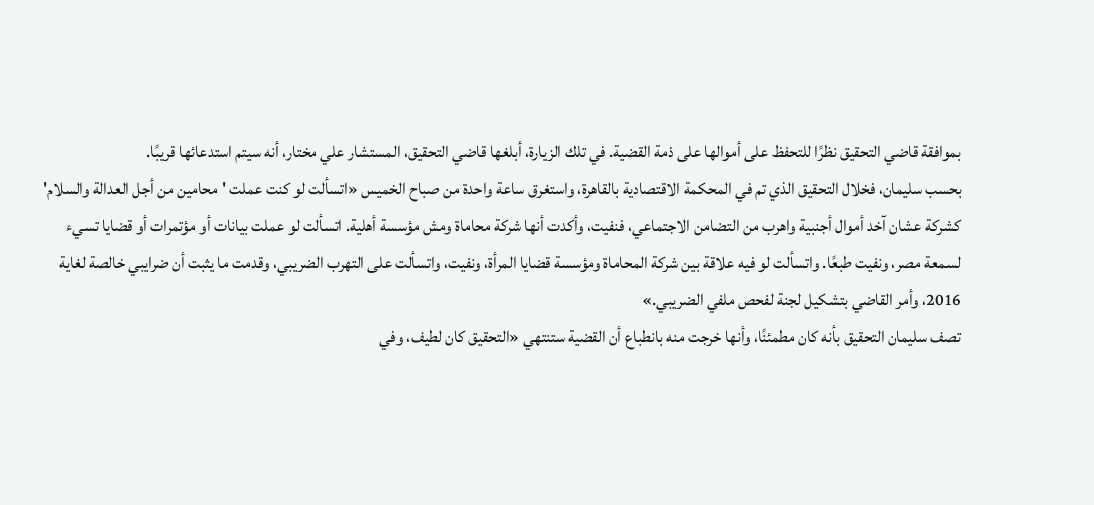بموافقة قاضي التحقيق نظرًا للتحفظ على أموالها على ذمة القضية. في تلك الزيارة، أبلغها قاضي التحقيق، المستشار علي مختار، أنه سيتم استدعائها قريبًا.
بحسب سليمان، فخلال التحقيق الذي تم في المحكمة الاقتصادية بالقاهرة، واستغرق ساعة واحدة من صباح الخميس «اتسألت لو كنت عملت 'محامين من أجل العدالة والسلام' كشركة عشان آخد أموال أجنبية واهرب من التضامن الاجتماعي، فنفيت، وأكدت أنها شركة محاماة ومش مؤسسة أهلية. اتسألت لو عملت بيانات أو مؤتمرات أو قضايا تسيء لسمعة مصر، ونفيت طبعًا. واتسألت لو فيه علاقة بين شركة المحاماة ومؤسسة قضايا المرأة، ونفيت، واتسألت على التهرب الضريبي، وقدمت ما يثبت أن ضرايبي خالصة لغاية 2016، وأمر القاضي بتشكيل لجنة لفحص ملفي الضريبي.»
تصف سليمان التحقيق بأنه كان مطمئنًا، وأنها خرجت منه بانطباع أن القضية ستنتهي «التحقيق كان لطيف، وفي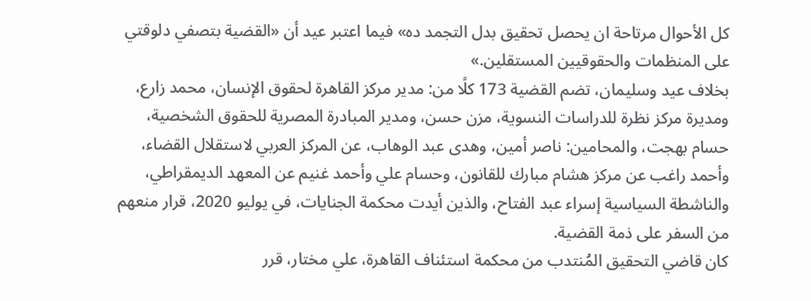كل الأحوال مرتاحة ان يحصل تحقيق بدل التجمد ده» فيما اعتبر عيد أن «القضية بتصفي دلوقتي على المنظمات والحقوقيين المستقلين.»
بخلاف عيد وسليمان، تضم القضية 173 كلًا من: مدير مركز القاهرة لحقوق الإنسان، محمد زارع، ومديرة مركز نظرة للدراسات النسوية، مزن حسن، ومدير المبادرة المصرية للحقوق الشخصية، حسام بهجت، والمحامين: ناصر أمين، وهدى عبد الوهاب، عن المركز العربي لاستقلال القضاء، وأحمد راغب عن مركز هشام مبارك للقانون، وحسام علي وأحمد غنيم عن المعهد الديمقراطي، والناشطة السياسية إسراء عبد الفتاح، والذين أيدت محكمة الجنايات، في يوليو 2020، قرار منعهم من السفر على ذمة القضية.
كان قاضي التحقيق المُنتدب من محكمة استئناف القاهرة، علي مختار، قرر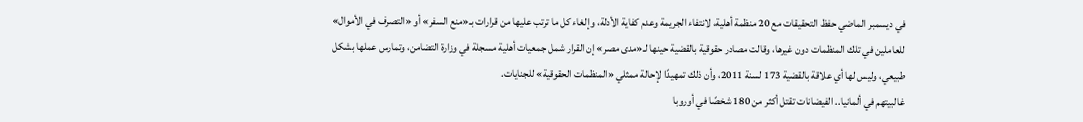في ديسمبر الماضي حفظ التحقيقات مع 20 منظمة أهلية، لانتفاء الجريمة وعدم كفاية الأدلة، وإلغاء كل ما ترتب عليها من قرارات بـ«منع السفر» أو «التصرف في الأموال» للعاملين في تلك المنظمات دون غيرها، وقالت مصادر حقوقية بالقضية حينها لـ«مدى مصر» إن القرار شمل جمعيات أهلية مسجلة في وزارة التضامن، وتمارس عملها بشكل طبيعي، وليس لها أي علاقة بالقضية 173 لسنة 2011، وأن ذلك تمهيدًا لإحالة ممثلي «المنظمات الحقوقية» للجنايات.
غالبيتهم في ألمانيا.. الفيضانات تقتل أكثر من 180 شخصًا في أوروبا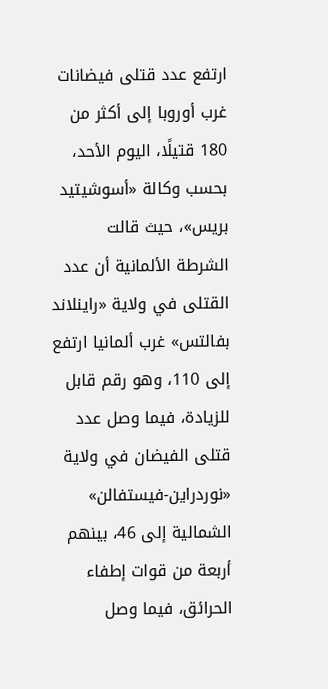ارتفع عدد قتلى فيضانات غرب أوروبا إلى أكثر من 180 قتيلًا، اليوم الأحد، بحسب وكالة «أسوشيتيد بريس»، حيث قالت الشرطة الألمانية أن عدد القتلى في ولاية «راينلاند بفالتس» غرب ألمانيا ارتفع إلى 110، وهو رقم قابل للزيادة، فيما وصل عدد قتلى الفيضان في ولاية «نوردراين-فيستفالن» الشمالية إلى 46، بينهم أربعة من قوات إطفاء الحرائق، فيما وصل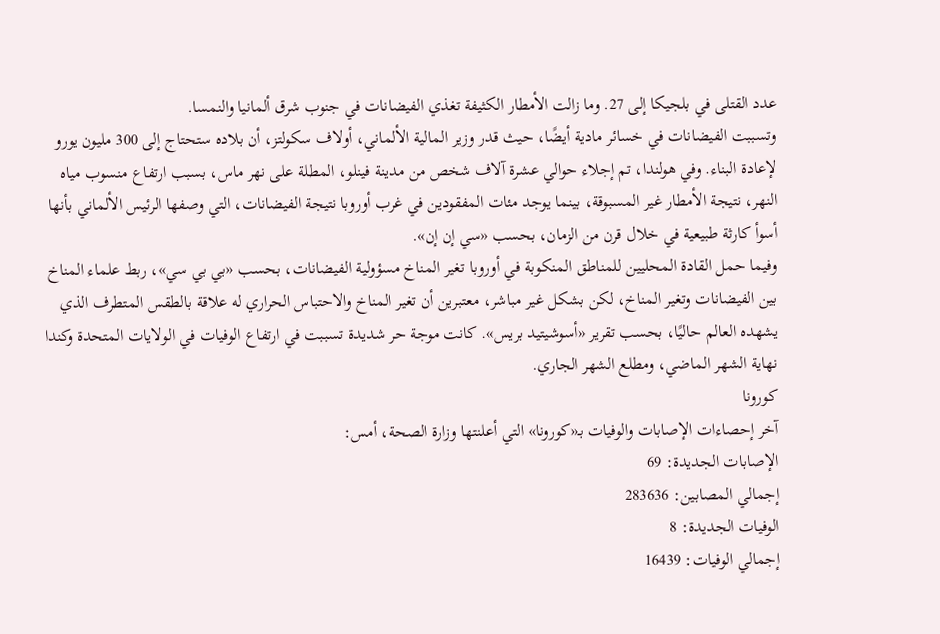عدد القتلى في بلجيكا إلى 27. وما زالت الأمطار الكثيفة تغذي الفيضانات في جنوب شرق ألمانيا والنمسا.
وتسببت الفيضانات في خسائر مادية أيضًا، حيث قدر وزير المالية الألماني، أولاف سكولتز، أن بلاده ستحتاج إلى 300 مليون يورو لإعادة البناء. وفي هولندا، تم إجلاء حوالي عشرة آلاف شخص من مدينة فينلو، المطلة على نهر ماس، بسبب ارتفاع منسوب مياه النهر، نتيجة الأمطار غير المسبوقة، بينما يوجد مئات المفقودين في غرب أوروبا نتيجة الفيضانات، التي وصفها الرئيس الألماني بأنها أسوأ كارثة طبيعية في خلال قرن من الزمان، بحسب «سي إن إن».
وفيما حمل القادة المحليين للمناطق المنكوبة في أوروبا تغير المناخ مسؤولية الفيضانات، بحسب «بي بي سي»، ربط علماء المناخ بين الفيضانات وتغير المناخ، لكن بشكل غير مباشر، معتبرين أن تغير المناخ والاحتباس الحراري له علاقة بالطقس المتطرف الذي يشهده العالم حاليًا، بحسب تقرير «أسوشيتيد بريس». كانت موجة حر شديدة تسببت في ارتفاع الوفيات في الولايات المتحدة وكندا نهاية الشهر الماضي، ومطلع الشهر الجاري.
كورونا
آخر إحصاءات الإصابات والوفيات بـ«كورونا» التي أعلنتها وزارة الصحة، أمس:
الإصابات الجديدة: 69
إجمالي المصابين: 283636
الوفيات الجديدة: 8
إجمالي الوفيات: 16439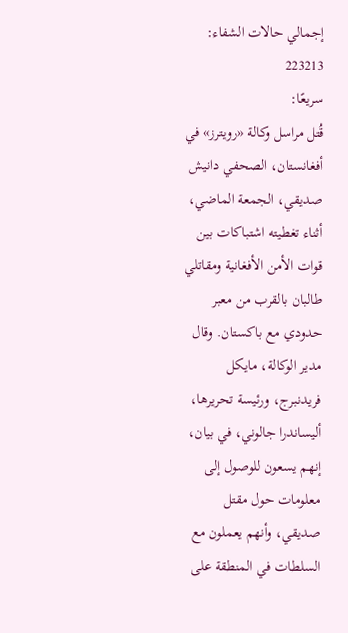إجمالي حالات الشفاء: 223213
سريعًا:
قُتل مراسل وكالة «رويترز» في أفغانستان، الصحفي دانيش صديقي، الجمعة الماضي، أثناء تغطيته اشتباكات بين قوات الأمن الأفغانية ومقاتلي طالبان بالقرب من معبر حدودي مع باكستان. وقال مدير الوكالة، مايكل فريدنبرج، ورئيسة تحريرها، أليساندرا جالوني، في بيان، إنهم يسعون للوصول إلى معلومات حول مقتل صديقي، وأنهم يعملون مع السلطات في المنطقة على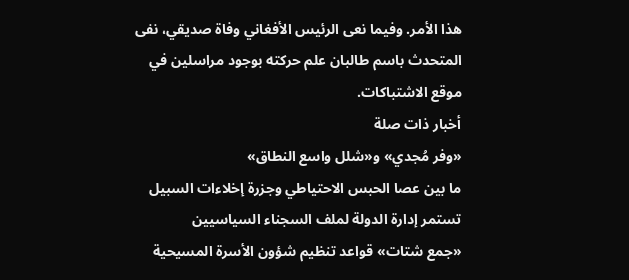هذا الأمر. وفيما نعى الرئيس الأفغاني وفاة صديقي، نفى المتحدث باسم طالبان علم حركته بوجود مراسلين في موقع الاشتباكات.
أخبار ذات صلة
«وفر مُجدي» و«شلل واسع النطاق»
ما بين عصا الحبس الاحتياطي وجزرة إخلاءات السبيل تستمر إدارة الدولة لملف السجناء السياسيين
«جمع شتات» قواعد تنظيم شؤون الأسرة المسيحية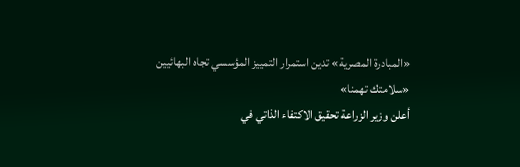«المبادرة المصرية» تدين استمرار التمييز المؤسسي تجاه البهائيين
«سلامتك تهمنا»
أعلن وزير الزراعة تحقيق الاكتفاء الذاتي في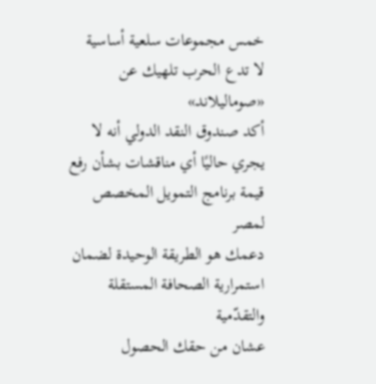خمس مجموعات سلعية أساسية
لا تدع الحرب تلهيك عن «صوماليلاند»
أكد صندوق النقد الدولي أنه لا يجري حاليًا أي مناقشات بشأن رفع قيمة برنامج التمويل المخصص لمصر
دعمك هو الطريقة الوحيدة لضمان استمرارية الصحافة المستقلة والتقدّمية
عشان من حقك الحصول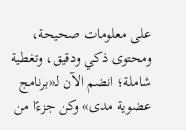على معلومات صحيحة، ومحتوى ذكي ودقيق، وتغطية شاملة؛ انضم الآن لـ«برنامج عضوية مدى» وكن جزءًا من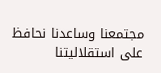مجتمعنا وساعدنا نحافظ على استقلاليتنا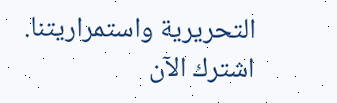التحريرية واستمراريتنا.
اشترك الآن